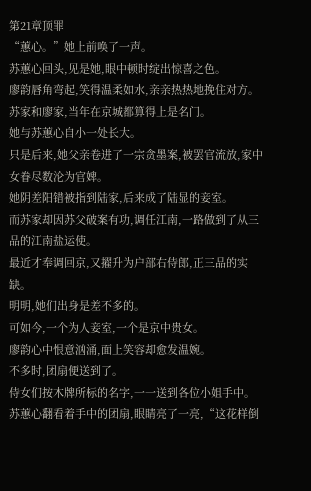第21章顶罪
“蕙心。”她上前唤了一声。
苏蕙心回头,见是她,眼中顿时绽出惊喜之色。
廖韵唇角弯起,笑得温柔如水,亲亲热热地挽住对方。
苏家和廖家,当年在京城都算得上是名门。
她与苏蕙心自小一处长大。
只是后来,她父亲卷进了一宗贪墨案,被罢官流放,家中女眷尽数沦为官婢。
她阴差阳错被指到陆家,后来成了陆显的妾室。
而苏家却因苏父破案有功,调任江南,一路做到了从三品的江南盐运使。
最近才奉调回京,又擢升为户部右侍郎,正三品的实缺。
明明,她们出身是差不多的。
可如今,一个为人妾室,一个是京中贵女。
廖韵心中恨意汹涌,面上笑容却愈发温婉。
不多时,团扇便送到了。
侍女们按木牌所标的名字,一一送到各位小姐手中。
苏蕙心翻看着手中的团扇,眼睛亮了一亮,“这花样倒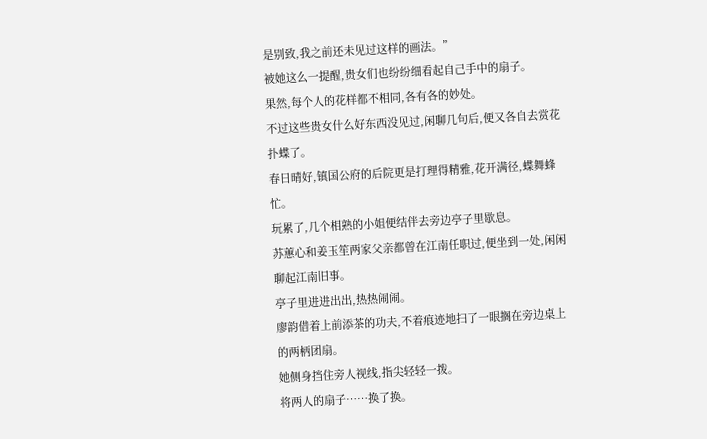是别致,我之前还未见过这样的画法。”
被她这么一提醒,贵女们也纷纷细看起自己手中的扇子。
果然,每个人的花样都不相同,各有各的妙处。
不过这些贵女什么好东西没见过,闲聊几句后,便又各自去赏花扑蝶了。
春日晴好,镇国公府的后院更是打理得精雅,花开满径,蝶舞蜂忙。
玩累了,几个相熟的小姐便结伴去旁边亭子里歇息。
苏蕙心和姜玉笙两家父亲都曾在江南任职过,便坐到一处,闲闲聊起江南旧事。
亭子里进进出出,热热闹闹。
廖韵借着上前添茶的功夫,不着痕迹地扫了一眼搁在旁边桌上的两柄团扇。
她侧身挡住旁人视线,指尖轻轻一拨。
将两人的扇子……换了换。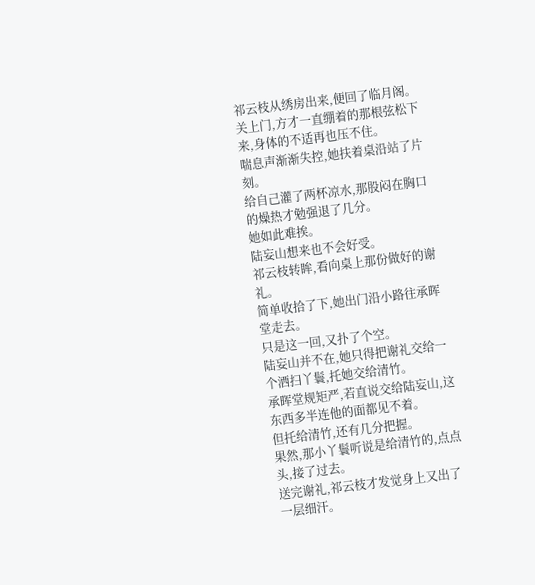祁云枝从绣房出来,便回了临月阁。
关上门,方才一直绷着的那根弦松下来,身体的不适再也压不住。
喘息声渐渐失控,她扶着桌沿站了片刻。
给自己灌了两杯凉水,那股闷在胸口的燥热才勉强退了几分。
她如此难挨。
陆妄山想来也不会好受。
祁云枝转眸,看向桌上那份做好的谢礼。
简单收拾了下,她出门沿小路往承晖堂走去。
只是这一回,又扑了个空。
陆妄山并不在,她只得把谢礼交给一个洒扫丫鬟,托她交给清竹。
承晖堂规矩严,若直说交给陆妄山,这东西多半连他的面都见不着。
但托给清竹,还有几分把握。
果然,那小丫鬟听说是给清竹的,点点头,接了过去。
送完谢礼,祁云枝才发觉身上又出了一层细汗。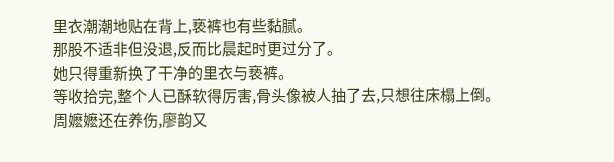里衣潮潮地贴在背上,亵裤也有些黏腻。
那股不适非但没退,反而比晨起时更过分了。
她只得重新换了干净的里衣与亵裤。
等收拾完,整个人已酥软得厉害,骨头像被人抽了去,只想往床榻上倒。
周嬷嬷还在养伤,廖韵又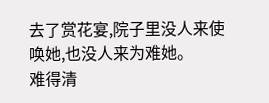去了赏花宴,院子里没人来使唤她,也没人来为难她。
难得清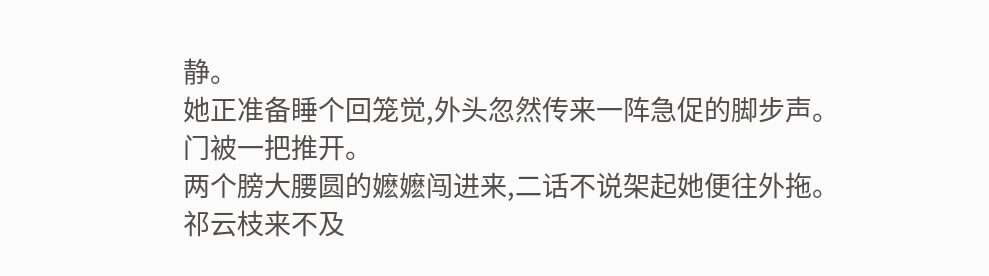静。
她正准备睡个回笼觉,外头忽然传来一阵急促的脚步声。
门被一把推开。
两个膀大腰圆的嬷嬷闯进来,二话不说架起她便往外拖。
祁云枝来不及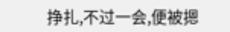挣扎,不过一会,便被摁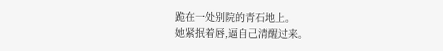跪在一处别院的青石地上。
她紧抿着唇,逼自己清醒过来。